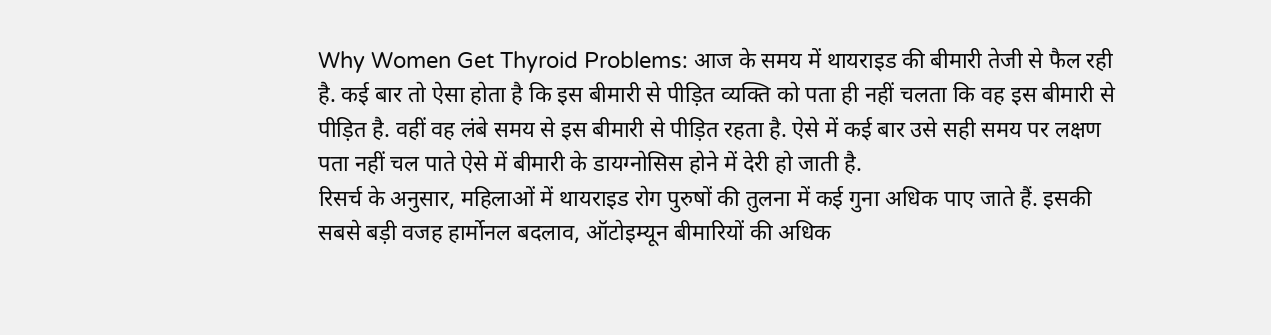Why Women Get Thyroid Problems: आज के समय में थायराइड की बीमारी तेजी से फैल रही है. कई बार तो ऐसा होता है कि इस बीमारी से पीड़ित व्यक्ति को पता ही नहीं चलता कि वह इस बीमारी से पीड़ित है. वहीं वह लंबे समय से इस बीमारी से पीड़ित रहता है. ऐसे में कई बार उसे सही समय पर लक्षण पता नहीं चल पाते ऐसे में बीमारी के डायग्नोसिस होने में देरी हो जाती है.
रिसर्च के अनुसार, महिलाओं में थायराइड रोग पुरुषों की तुलना में कई गुना अधिक पाए जाते हैं. इसकी सबसे बड़ी वजह हार्मोनल बदलाव, ऑटोइम्यून बीमारियों की अधिक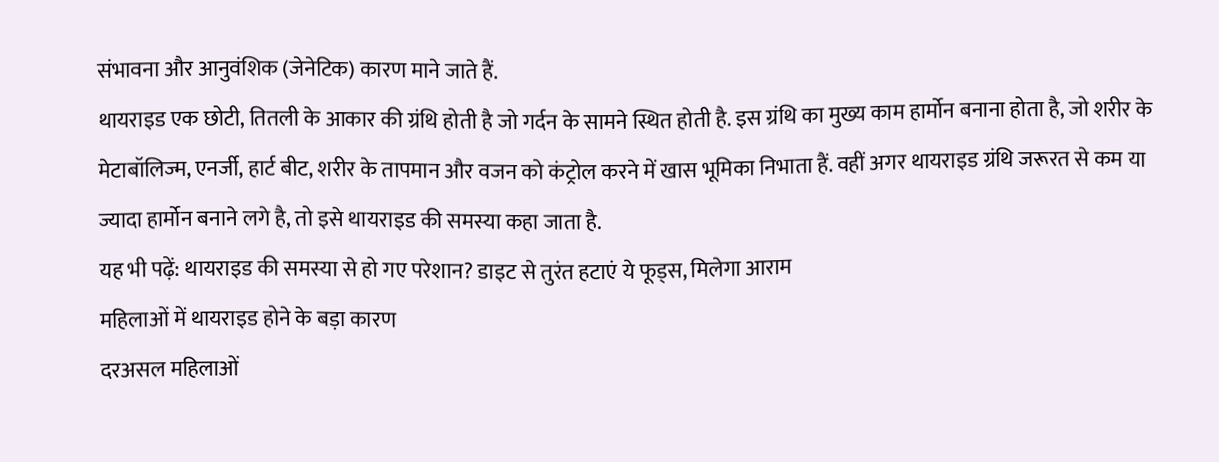संभावना और आनुवंशिक (जेनेटिक) कारण माने जाते हैं.
थायराइड एक छोटी, तितली के आकार की ग्रंथि होती है जो गर्दन के सामने स्थित होती है. इस ग्रंथि का मुख्य काम हार्मोन बनाना होता है, जो शरीर के मेटाबॉलिज्म, एनर्जी, हार्ट बीट, शरीर के तापमान और वजन को कंट्रोल करने में खास भूमिका निभाता हैं. वहीं अगर थायराइड ग्रंथि जरूरत से कम या ज्यादा हार्मोन बनाने लगे है, तो इसे थायराइड की समस्या कहा जाता है.
यह भी पढ़ें: थायराइड की समस्या से हो गए परेशान? डाइट से तुरंत हटाएं ये फूड्स, मिलेगा आराम
महिलाओं में थायराइड होने के बड़ा कारण
दरअसल महिलाओं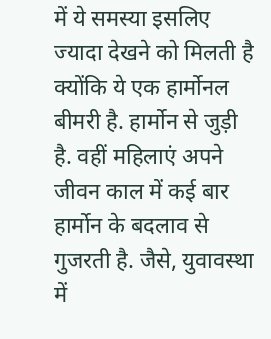में ये समस्या इसलिए ज्यादा देखने को मिलती है क्योंकि ये एक हार्मोनल बीमरी है. हार्मोन से जुड़ी है. वहीं महिलाएं अपने जीवन काल में कई बार हार्मोन के बदलाव से गुजरती है. जैसे, युवावस्था में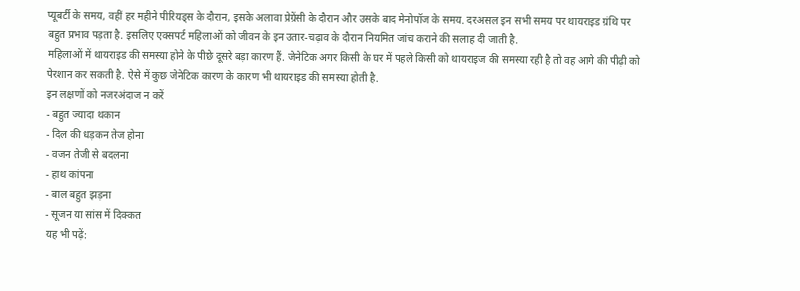प्यूबर्टी के समय, वहीं हर महीने पीरियड्स के दौरान, इसके अलावा प्रेग्रेंसी के दौरान और उसके बाद मेनोपॉज के समय. दरअसल इन सभी समय पर थायराइड ग्रंथि पर बहुत प्रभाव पड़ता है. इसलिए एक्सपर्ट महिलाओं को जीवन के इन उतार-चढ़ाव के दौरान नियमित जांच कराने की सलाह दी जाती है.
महिलाओं में थायराइड की समस्या होने के पीछे दूसरे बड़ा कारण हैं. जेनेटिक अगर किसी के घर में पहले किसी को थायराइज की समस्या रही है तो वह आगे की पीढ़ी को पेरशान कर सकती है. ऐसे में कुछ जेनेटिक कारण के कारण भी थायराइड की समस्या होती है.
इन लक्षणों को नजरअंदाज न करें
- बहुत ज्यादा थकान
- दिल की धड़कन तेज होना
- वजन तेजी से बदलना
- हाथ कांपना
- बाल बहुत झड़ना
- सूजन या सांस में दिक्कत
यह भी पढ़ें: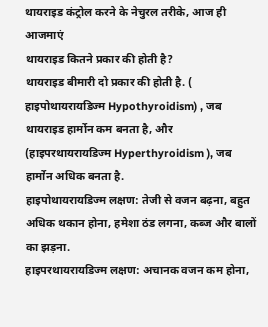थायराइड कंट्रोल करने के नेचुरल तरीके, आज ही आजमाएं
थायराइड कितने प्रकार की होती है?
थायराइड बीमारी दो प्रकार की होती है. ( हाइपोथायरायडिज्म Hypothyroidism) , जब थायराइड हार्मोन कम बनता है, और (हाइपरथायरायडिज्म Hyperthyroidism ), जब हार्मोन अधिक बनता है.
हाइपोथायरायडिज्म लक्षण: तेजी से वजन बढ़ना, बहुत अधिक थकान होना, हमेशा ठंड लगना, कब्ज और बालों का झड़ना.
हाइपरथायरायडिज्म लक्षण: अचानक वजन कम होना,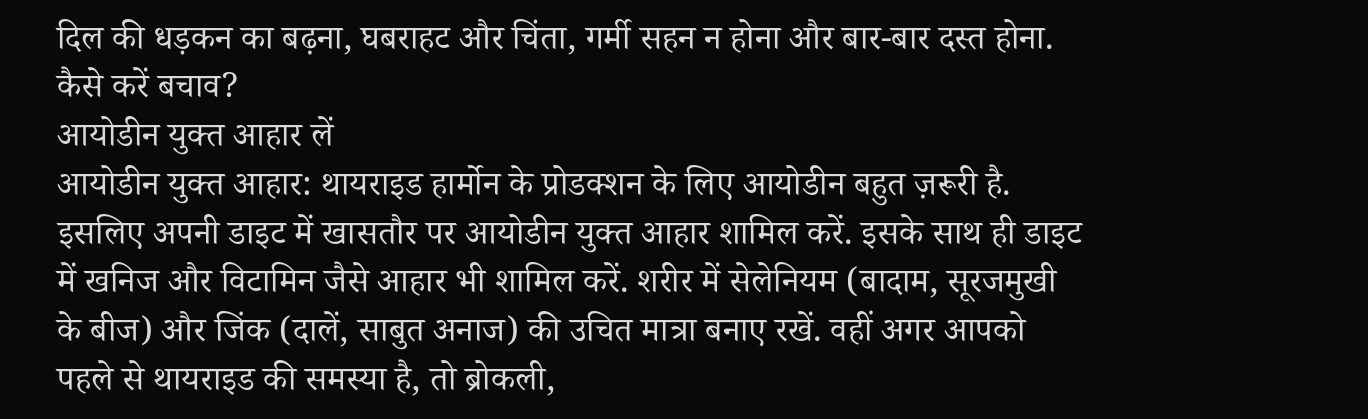दिल की धड़कन का बढ़ना, घबराहट और चिंता, गर्मी सहन न होना और बार-बार दस्त होना.
कैसे करें बचाव?
आयोडीन युक्त आहार लें
आयोडीन युक्त आहार: थायराइड हार्मोन के प्रोडक्शन के लिए आयोडीन बहुत ज़रूरी है. इसलिए अपनी डाइट में खासतौर पर आयोडीन युक्त आहार शामिल करें. इसके साथ ही डाइट में खनिज और विटामिन जैसे आहार भी शामिल करें. शरीर में सेलेनियम (बादाम, सूरजमुखी के बीज) और जिंक (दालें, साबुत अनाज) की उचित मात्रा बनाए रखें. वहीं अगर आपको पहले से थायराइड की समस्या है, तो ब्रोकली,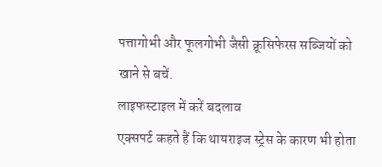पत्तागोभी और फूलगोभी जैसी क्रूसिफेरस सब्जियों को खाने से बचें.
लाइफस्टाइल में करें बदलाव
एक्सपर्ट कहते हैं कि थायराइज स्ट्रेस के कारण भी होता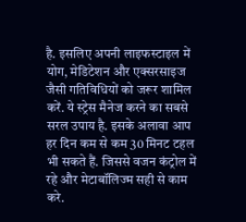है. इसलिए अपनी लाइफस्टाइल में योग, मेडिटेशन और एक्सरसाइज जैसी गतिविधियों को जरूर शामिल करें. ये स्ट्रेस मैनेज करने का सबसे सरल उपाय है. इसके अलावा आप हर दिन कम से कम 30 मिनट टहल भी सकते हैं. जिससे वजन कंट्रोल में रहे और मेटाबॉलिज्म सही से काम करे.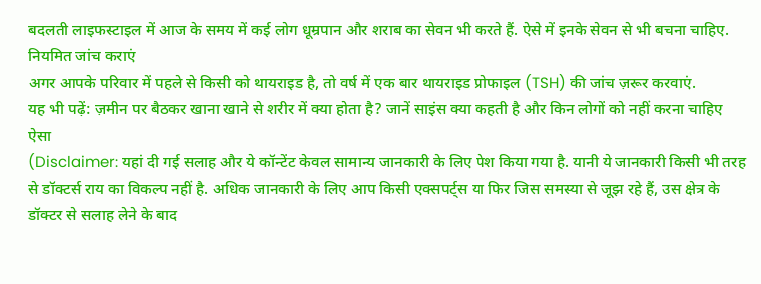बदलती लाइफस्टाइल में आज के समय में कई लोग धूम्रपान और शराब का सेवन भी करते हैं. ऐसे में इनके सेवन से भी बचना चाहिए.
नियमित जांच कराएं
अगर आपके परिवार में पहले से किसी को थायराइड है, तो वर्ष में एक बार थायराइड प्रोफाइल (TSH) की जांच ज़रूर करवाएं.
यह भी पढ़ें: ज़मीन पर बैठकर खाना खाने से शरीर में क्या होता है? जानें साइंस क्या कहती है और किन लोगों को नहीं करना चाहिए ऐसा
(Disclaimer: यहां दी गई सलाह और ये कॉन्टेंट केवल सामान्य जानकारी के लिए पेश किया गया है. यानी ये जानकारी किसी भी तरह से डॉक्टर्स राय का विकल्प नहीं है. अधिक जानकारी के लिए आप किसी एक्सपर्ट्स या फिर जिस समस्या से जूझ रहे हैं, उस क्षेत्र के डॉक्टर से सलाह लेने के बाद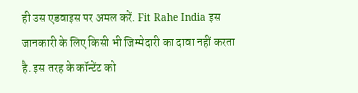ही उस एडवाइस पर अमल करें. Fit Rahe India इस जानकारी के लिए किसी भी जिम्मेदारी का दावा नहीं करता है. इस तरह के कॉन्टेंट को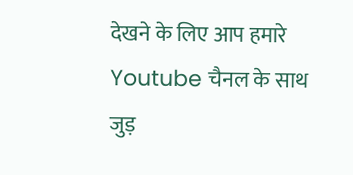देखने के लिए आप हमारे Youtube चैनल के साथ जुड़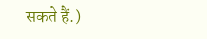सकते हैं.)